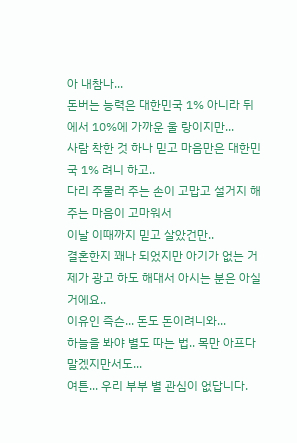아 내참나...
돈버는 능력은 대한민국 1% 아니라 뒤에서 10%에 가까운 울 랑이지만...
사람 착한 것 하나 믿고 마음만은 대한민국 1% 려니 하고..
다리 주물러 주는 손이 고맙고 설거지 해주는 마음이 고마워서
이날 이때까지 믿고 살았건만..
결혼한지 꽤나 되었지만 아기가 없는 거
제가 광고 하도 해대서 아시는 분은 아실거에요..
이유인 즉슨... 돈도 돈이려니와...
하늘을 봐야 별도 따는 법.. 목만 아프다 말겠지만서도...
여튼... 우리 부부 별 관심이 없답니다.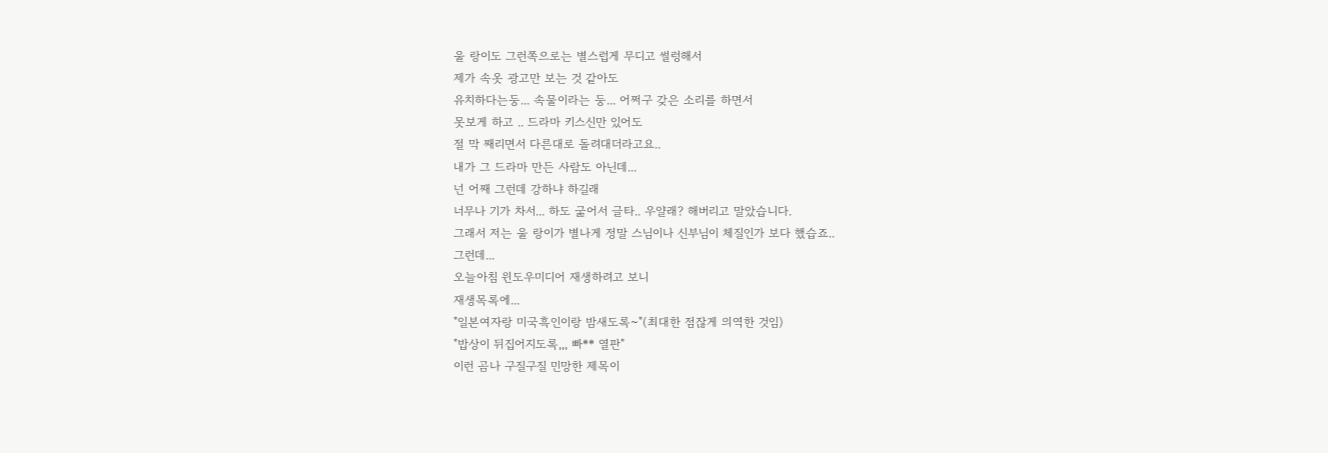울 랑이도 그런쪽으로는 별스럽게 무디고 썰렁해서
제가 속옷 광고만 보는 것 같아도
유치하다는둥... 속물이라는 둥... 어쩌구 갖은 소리를 하면서
못보게 하고 .. 드라마 키스신만 있어도
절 막 째리면서 다른대로 돌려대더라고요..
내가 그 드라마 만든 사람도 아닌데...
넌 어째 그런데 강하냐 하길래
너무나 기가 차서... 하도 굶어서 글타.. 우얄래? 해버리고 말았습니다.
그래서 저는 울 랑이가 별나게 정말 스님이나 신부님이 체질인가 보다 했습죠..
그런데...
오늘아침 윈도우미디어 재생하려고 보니
재생목록에...
"일본여자랑 미국흑인이랑 밤새도록~"(최대한 점잖게 의역한 것임)
"밥상이 뒤집어지도록,,, 빠** 열판"
이런 곰나 구질구질 민망한 제목이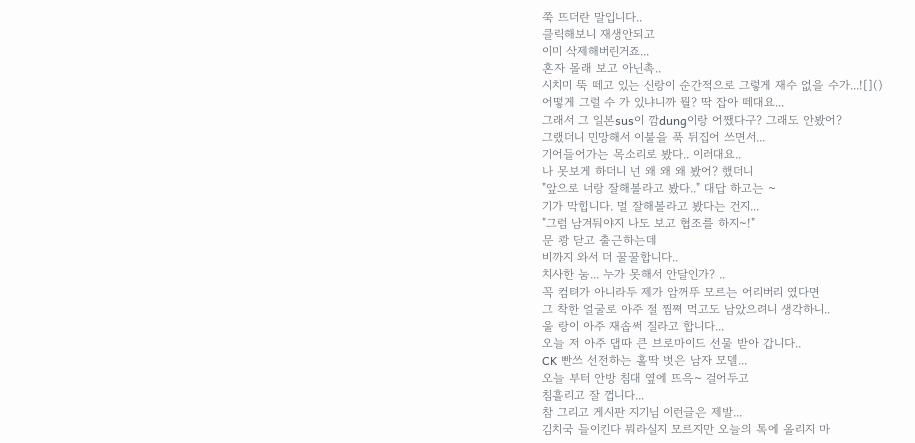쭉 뜨더란 말입니다..
클릭해보니 재생안되고
이미 삭제해버린거죠...
혼자 몰래 보고 아닌촉..
시치미 뚝 떼고 있는 신랑이 순간적으로 그렇게 재수 없을 수가...![]()
어떻게 그럴 수 가 있냐니까 뭘? 딱 잡아 떼대요...
그래서 그 일본sus이 깜dung이랑 어쨌다구? 그래도 안봤어?
그랬더니 민망해서 이불을 푹 뒤집어 쓰면서...
기어들어가는 목소리로 봤다.. 이러대요..
나 못보게 하더니 넌 왜 왜 왜 봤어? 했더니
"앞으로 너랑 잘해볼라고 봤다.." 대답 하고는 ~
기가 막힙니다. 멀 잘해볼라고 봤다는 건지...
"그럼 남겨둬야지 나도 보고 협조를 하지~!"
문 쾅 닫고 출근하는데
비까지 와서 더 꿀꿀합니다..
치사한 눔... 누가 못해서 안달인가? ..
꼭 컴텨가 아니라두 제가 암꺼뚜 모르는 어리버리 였다면
그 착한 얼굴로 아주 절 찜쪄 먹고도 남았으려니 생각하니..
울 랑이 아주 재솝써 질라고 합니다...
오늘 저 아주 댑따 큰 브로마이드 선물 받아 갑니다..
CK 빤쓰 선전하는 홀딱 벗은 남자 모델...
오늘 부터 안방 침대 옆에 뜨윽~ 걸어두고
침흘리고 잘 껍니다...
참 그리고 게시판 지기님 이런글은 제발...
김치국 들이킨다 뭐라실지 모르지만 오늘의 톡에 올리지 마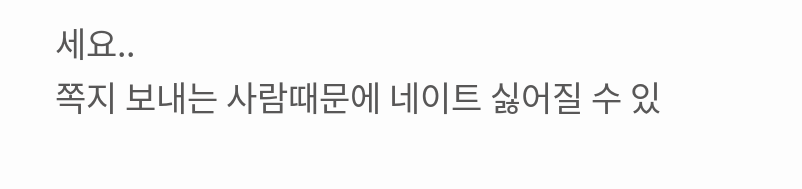세요..
쪽지 보내는 사람때문에 네이트 싫어질 수 있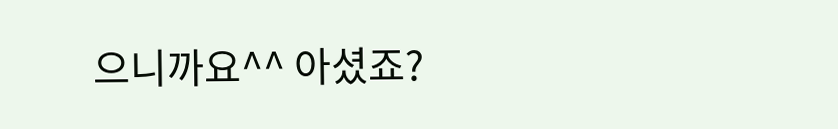으니까요^^ 아셨죠?